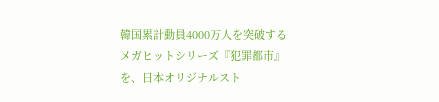韓国累計動員4000万人を突破するメガヒットシリーズ『犯罪都市』を、日本オリジナルスト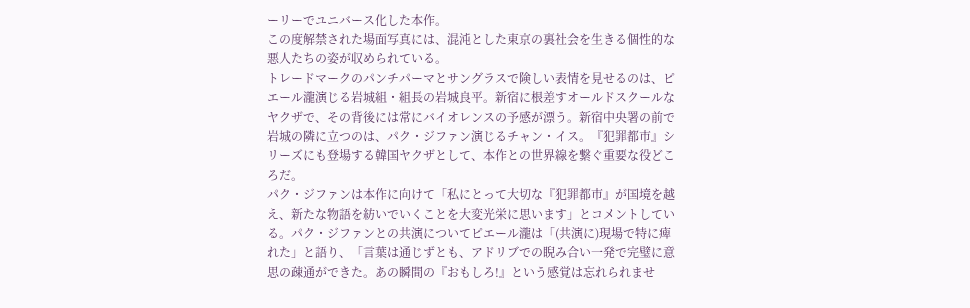ーリーでユニバース化した本作。
この度解禁された場面写真には、混沌とした東京の裏社会を生きる個性的な悪人たちの姿が収められている。
トレードマークのパンチパーマとサングラスで険しい表情を見せるのは、ピエール瀧演じる岩城組・組長の岩城良平。新宿に根差すオールドスクールなヤクザで、その背後には常にバイオレンスの予感が漂う。新宿中央署の前で岩城の隣に立つのは、パク・ジファン演じるチャン・イス。『犯罪都市』シリーズにも登場する韓国ヤクザとして、本作との世界線を繋ぐ重要な役どころだ。
パク・ジファンは本作に向けて「私にとって大切な『犯罪都市』が国境を越え、新たな物語を紡いでいくことを大変光栄に思います」とコメントしている。パク・ジファンとの共演についてピエール瀧は「(共演に)現場で特に痺れた」と語り、「言葉は通じずとも、アドリブでの睨み合い一発で完璧に意思の疎通ができた。あの瞬間の『おもしろ!』という感覚は忘れられませ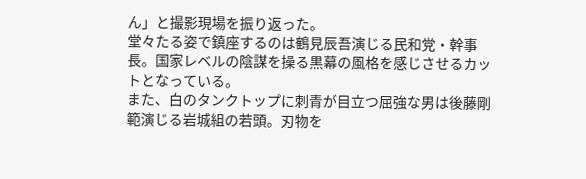ん」と撮影現場を振り返った。
堂々たる姿で鎮座するのは鶴見辰吾演じる民和党・幹事長。国家レベルの陰謀を操る黒幕の風格を感じさせるカットとなっている。
また、白のタンクトップに刺青が目立つ屈強な男は後藤剛範演じる岩城組の若頭。刃物を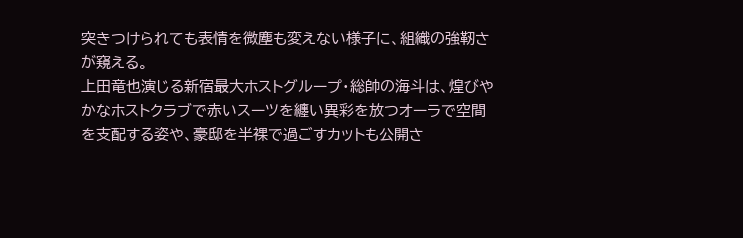突きつけられても表情を微塵も変えない様子に、組織の強靭さが窺える。
上田竜也演じる新宿最大ホストグループ・総帥の海斗は、煌びやかなホストクラブで赤いスーツを纏い異彩を放つオーラで空間を支配する姿や、豪邸を半裸で過ごすカットも公開さ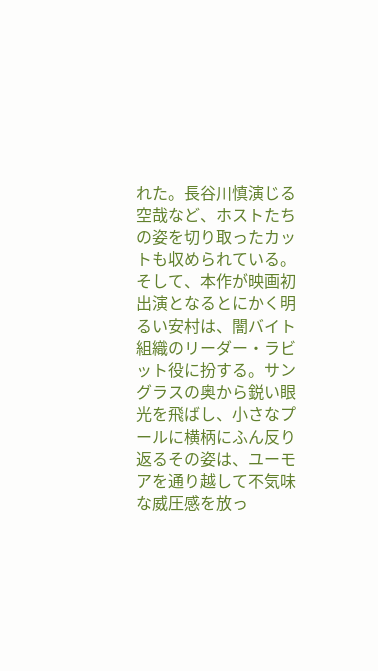れた。長谷川慎演じる空哉など、ホストたちの姿を切り取ったカットも収められている。
そして、本作が映画初出演となるとにかく明るい安村は、闇バイト組織のリーダー・ラビット役に扮する。サングラスの奥から鋭い眼光を飛ばし、小さなプールに横柄にふん反り返るその姿は、ユーモアを通り越して不気味な威圧感を放っ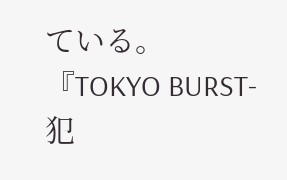ている。『TOKYO BURST-犯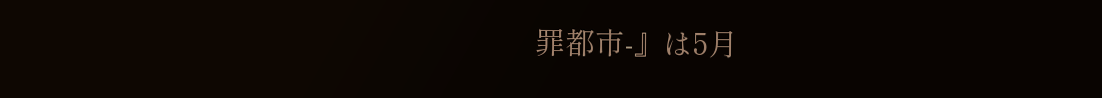罪都市-』は5月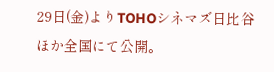29日(金)よりTOHOシネマズ日比谷ほか全国にて公開。